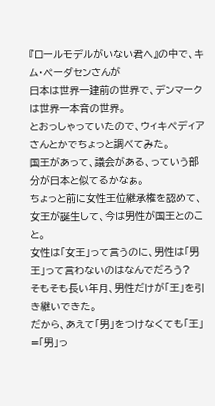『ロールモデルがいない君へ』の中で、キム・ペーダセンさんが
日本は世界一建前の世界で、デンマークは世界一本音の世界。
とおっしゃっていたので、ウィキペディアさんとかでちょっと調べてみた。
国王があって、議会がある、っていう部分が日本と似てるかなぁ。
ちょっと前に女性王位継承権を認めて、女王が誕生して、今は男性が国王とのこと。
女性は「女王」って言うのに、男性は「男王」って言わないのはなんでだろう?
そもそも長い年月、男性だけが「王」を引き継いできた。
だから、あえて「男」をつけなくても「王」=「男」っ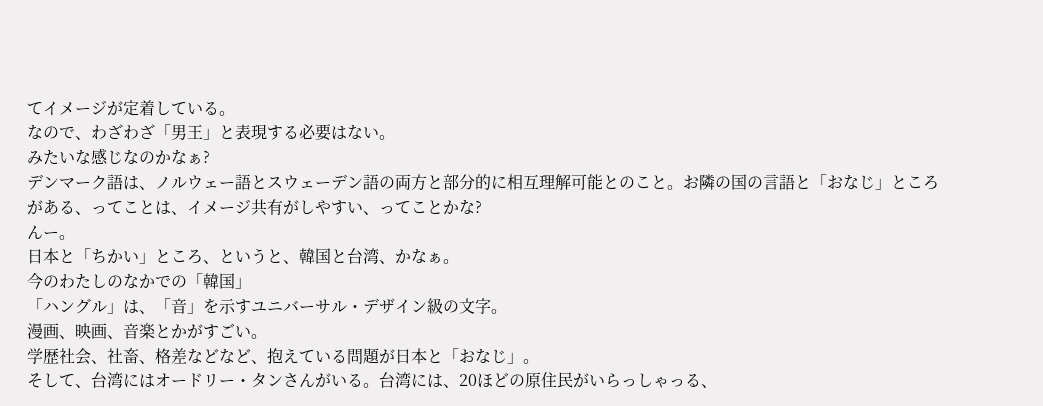てイメージが定着している。
なので、わざわざ「男王」と表現する必要はない。
みたいな感じなのかなぁ?
デンマーク語は、ノルウェー語とスウェーデン語の両方と部分的に相互理解可能とのこと。お隣の国の言語と「おなじ」ところがある、ってことは、イメージ共有がしやすい、ってことかな?
んー。
日本と「ちかい」ところ、というと、韓国と台湾、かなぁ。
今のわたしのなかでの「韓国」
「ハングル」は、「音」を示すユニバーサル・デザイン級の文字。
漫画、映画、音楽とかがすごい。
学歴社会、社畜、格差などなど、抱えている問題が日本と「おなじ」。
そして、台湾にはオードリー・タンさんがいる。台湾には、20ほどの原住民がいらっしゃっる、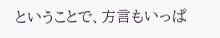ということで、方言もいっぱ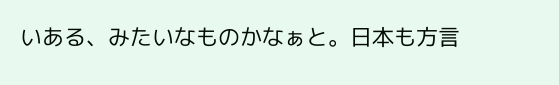いある、みたいなものかなぁと。日本も方言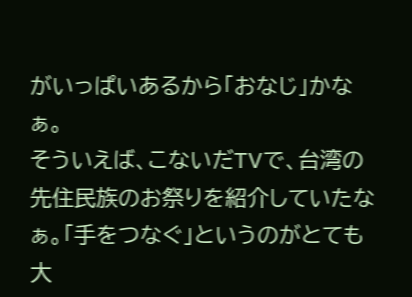がいっぱいあるから「おなじ」かなぁ。
そういえば、こないだTVで、台湾の先住民族のお祭りを紹介していたなぁ。「手をつなぐ」というのがとても大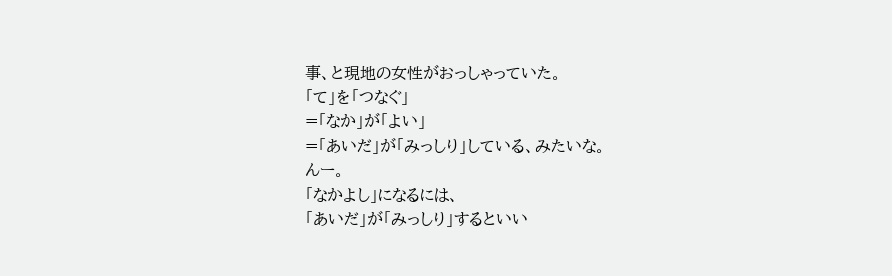事、と現地の女性がおっしゃっていた。
「て」を「つなぐ」
=「なか」が「よい」
=「あいだ」が「みっしり」している、みたいな。
んー。
「なかよし」になるには、
「あいだ」が「みっしり」するといい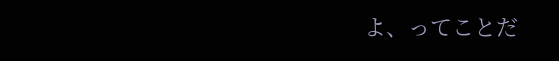よ、ってことだ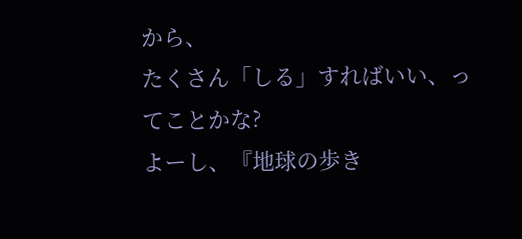から、
たくさん「しる」すればいい、ってことかな?
よーし、『地球の歩き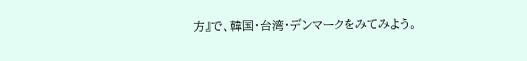方』で、韓国・台湾・デンマークをみてみよう。